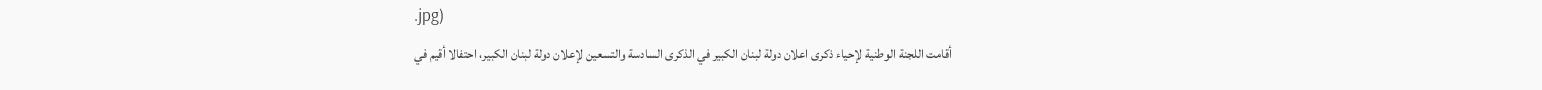.jpg)
أقامت اللجنة الوطنية لإحياء ذكرى اعلان دولة لبنان الكبير في الذكرى السادسة والتسعين لإعلان دولة لبنان الكبير، احتفالا أقيم في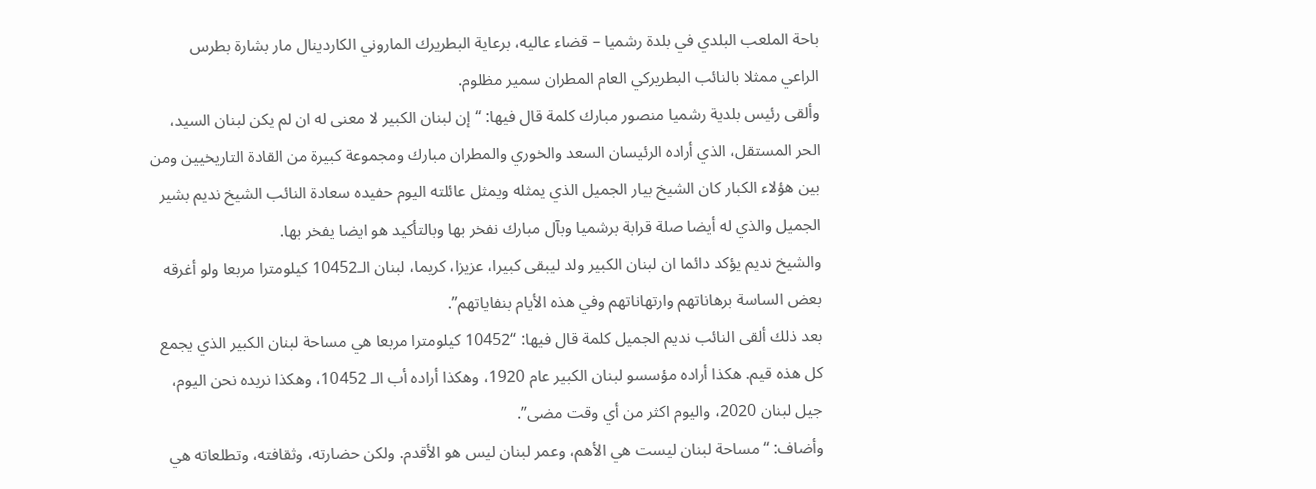باحة الملعب البلدي في بلدة رشميا – قضاء عاليه، برعاية البطريرك الماروني الكاردينال مار بشارة بطرس الراعي ممثلا بالنائب البطريركي العام المطران سمير مظلوم.
وألقى رئيس بلدية رشميا منصور مبارك كلمة قال فيها: “إن لبنان الكبير لا معنى له ان لم يكن لبنان السيد، الحر المستقل، الذي أراده الرئيسان السعد والخوري والمطران مبارك ومجموعة كبيرة من القادة التاريخيين ومن بين هؤلاء الكبار كان الشيخ بيار الجميل الذي يمثله ويمثل عائلته اليوم حفيده سعادة النائب الشيخ نديم بشير الجميل والذي له أيضا صلة قرابة برشميا وبآل مبارك نفخر بها وبالتأكيد هو ايضا يفخر بها.
والشيخ نديم يؤكد دائما ان لبنان الكبير ولد ليبقى كبيرا، عزيزا، كريما، لبنان الـ10452 كيلومترا مربعا ولو أغرقه بعض الساسة برهاناتهم وارتهاناتهم وفي هذه الأيام بنفاياتهم”.
بعد ذلك ألقى النائب نديم الجميل كلمة قال فيها: “10452 كيلومترا مربعا هي مساحة لبنان الكبير الذي يجمع كل هذه قيم. هكذا أراده مؤسسو لبنان الكبير عام 1920، وهكذا أراده أب الـ 10452، وهكذا نريده نحن اليوم، جيل لبنان 2020، واليوم اكثر من أي وقت مضى”.
وأضاف: “مساحة لبنان ليست هي الأهم، وعمر لبنان ليس هو الأقدم. ولكن حضارته، وثقافته، وتطلعاته هي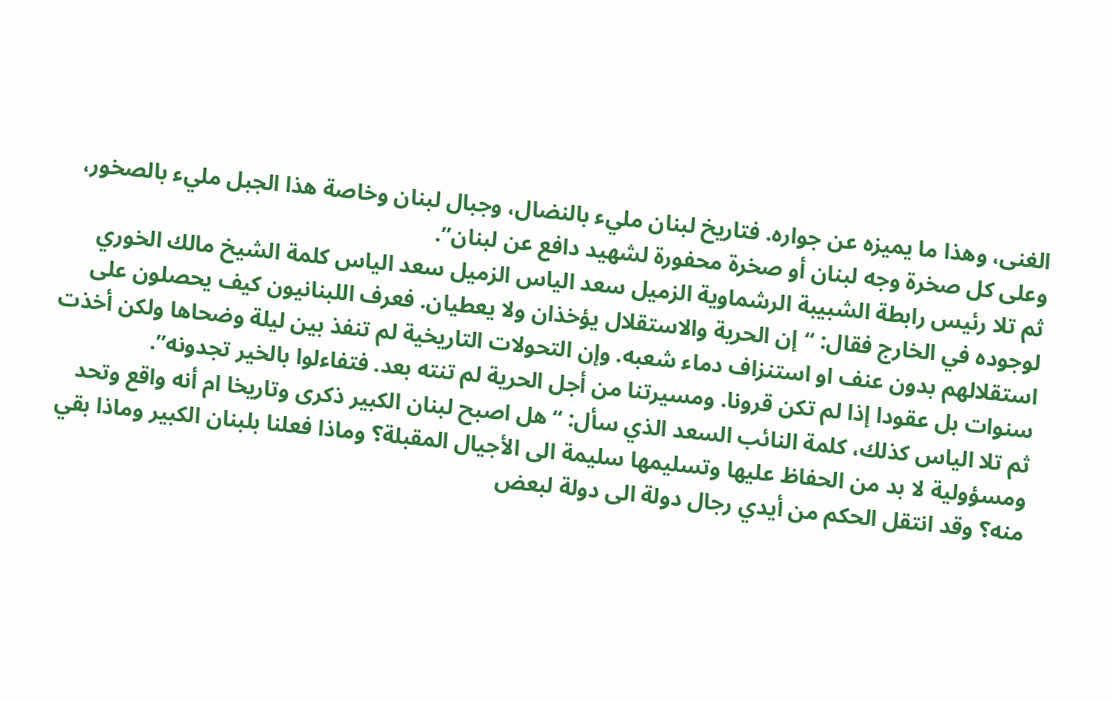الغنى، وهذا ما يميزه عن جواره. فتاريخ لبنان مليء بالنضال، وجبال لبنان وخاصة هذا الجبل مليء بالصخور، وعلى كل صخرة وجه لبنان أو صخرة محفورة لشهيد دافع عن لبنان”.
ثم تلا رئيس رابطة الشبيبة الرشماوية الزميل سعد الياس الزميل سعد الياس كلمة الشيخ مالك الخوري لوجوده في الخارج فقال: “إن الحرية والاستقلال يؤخذان ولا يعطيان. فعرف اللبنانيون كيف يحصلون على استقلالهم بدون عنف او استنزاف دماء شعبه. وإن التحولات التاريخية لم تنفذ بين ليلة وضحاها ولكن أخذت سنوات بل عقودا إذا لم تكن قرونا. ومسيرتنا من أجل الحرية لم تنته بعد. فتفاءلوا بالخير تجدونه”.
ثم تلا الياس كذلك، كلمة النائب السعد الذي سأل: “هل اصبح لبنان الكبير ذكرى وتاريخا ام أنه واقع وتحد ومسؤولية لا بد من الحفاظ عليها وتسليمها سليمة الى الأجيال المقبلة؟ وماذا فعلنا بلبنان الكبير وماذا بقي منه؟ وقد انتقل الحكم من أيدي رجال دولة الى دولة لبعض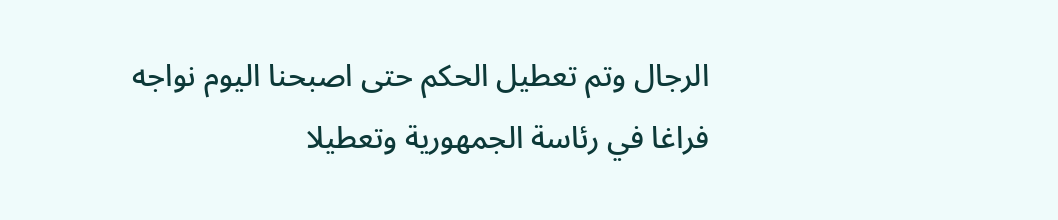الرجال وتم تعطيل الحكم حتى اصبحنا اليوم نواجه فراغا في رئاسة الجمهورية وتعطيلا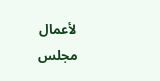لأعمال مجلس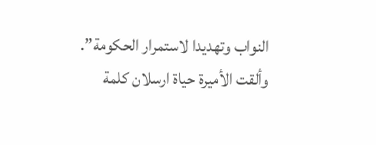النواب وتهديدا لاستمرار الحكومة”.
وألقت الأميرة حياة ارسلان كلمة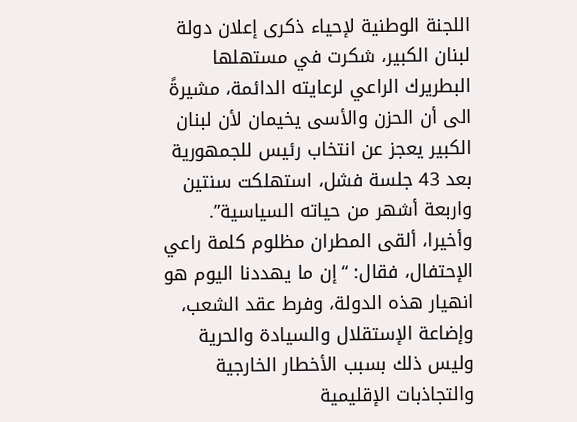اللجنة الوطنية لإحياء ذكرى إعلان دولة لبنان الكبير، شكرت في مستهلها البطريرك الراعي لرعايته الدائمة، مشيرةً الى أن الحزن والأسى يخيمان لأن لبنان الكبير يعجز عن انتخاب رئيس للجمهورية بعد 43 جلسة فشل، استهلكت سنتين واربعة أشهر من حياته السياسية”.
وأخيرا، ألقى المطران مظلوم كلمة راعي الإحتفال، فقال: “إن ما يهددنا اليوم هو انهيار هذه الدولة، وفرط عقد الشعب، وإضاعة الإستقلال والسيادة والحرية وليس ذلك بسبب الأخطار الخارجية والتجاذبات الإقليمية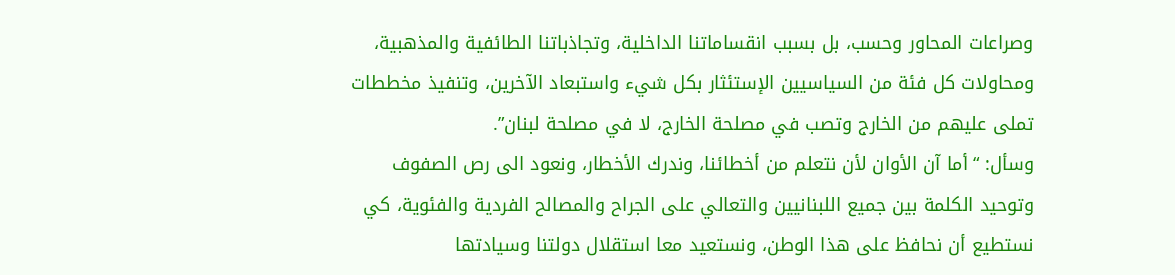وصراعات المحاور وحسب، بل بسبب انقساماتنا الداخلية، وتجاذباتنا الطائفية والمذهبية، ومحاولات كل فئة من السياسيين الإستئثار بكل شيء واستبعاد الآخرين، وتنفيذ مخططات تملى عليهم من الخارج وتصب في مصلحة الخارج، لا في مصلحة لبنان”.
وسأل: “أما آن الأوان لأن نتعلم من أخطائنا، وندرك الأخطار، ونعود الى رص الصفوف وتوحيد الكلمة بين جميع اللبنانيين والتعالي على الجراح والمصالح الفردية والفئوية، كي نستطيع أن نحافظ على هذا الوطن، ونستعيد معا استقلال دولتنا وسيادتها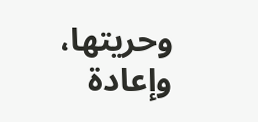وحريتها، وإعادة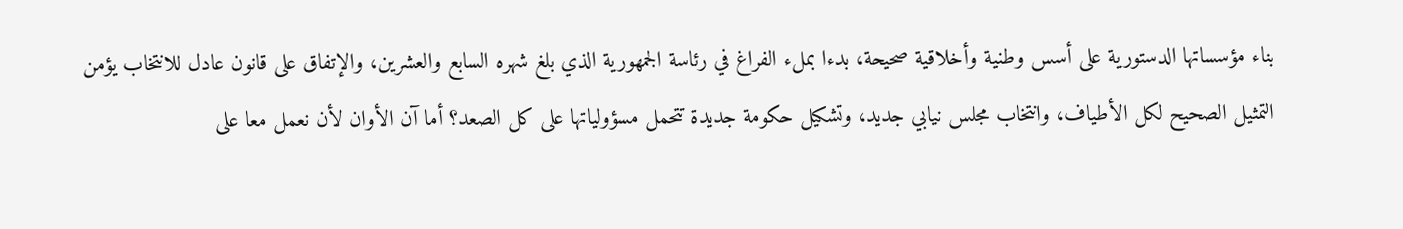بناء مؤسساتها الدستورية على أسس وطنية وأخلاقية صحيحة، بدءا بملء الفراغ في رئاسة الجمهورية الذي بلغ شهره السابع والعشرين، والإتفاق على قانون عادل للانتخاب يؤمن التمثيل الصحيح لكل الأطياف، وانتخاب مجلس نيابي جديد، وتشكيل حكومة جديدة تتحمل مسؤولياتها على كل الصعد؟ أما آن الأوان لأن نعمل معا على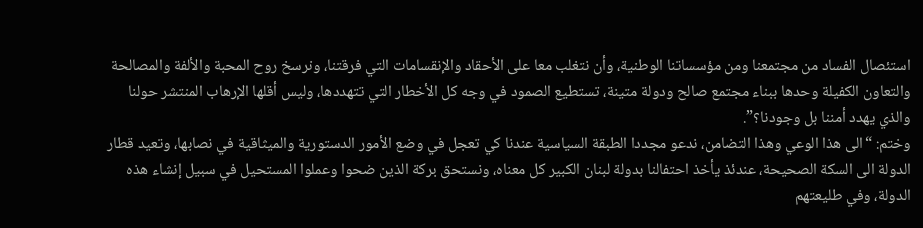استئصال الفساد من مجتمعنا ومن مؤسساتنا الوطنية، وأن نتغلب معا على الأحقاد والإنقسامات التي فرقتنا، ونرسخ روح المحبة والألفة والمصالحة والتعاون الكفيلة وحدها ببناء مجتمع صالح ودولة متينة، تستطيع الصمود في وجه كل الأخطار التي تتهددها، وليس أقلها الإرهاب المنتشر حولنا والذي يهدد أمننا بل وجودنا؟”.
وختم: “الى هذا الوعي وهذا التضامن، ندعو مجددا الطبقة السياسية عندنا كي تعجل في وضع الأمور الدستورية والميثاقية في نصابها، وتعيد قطار الدولة الى السكة الصحيحة، عندئذ يأخذ احتفالنا بدولة لبنان الكبير كل معناه، ونستحق بركة الذين ضحوا وعملوا المستحيل في سبيل إنشاء هذه الدولة، وفي طليعتهم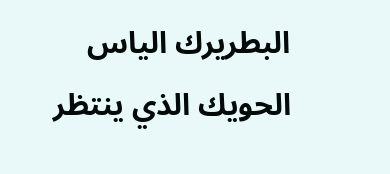البطريرك الياس الحويك الذي ينتظر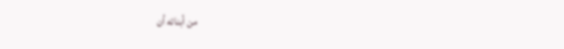من أبنائه أن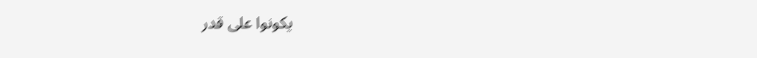يكونوا على قدر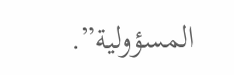المسؤولية”.